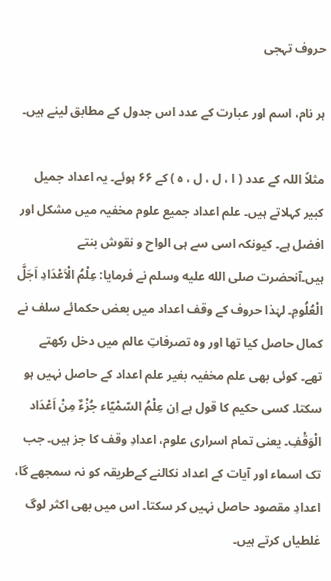حروف تہجی

ہر نام، اسم اور عبارت کے عدد اس جدول کے مطابق لینے ہیں۔

مثلاً اللہ کے عدد ( ا ، ل ، ل ، ہ ) کے ۶۶ ہوئے۔ یہ اعداد جمیل کبیر کہلاتے ہیں۔ علم اعداد جمیع علوم مخفیہ میں مشکل اور افضل ہے۔ کیونکہ اسی سے ہی الواح و نقوش بنتے ہیں۔آنحضرت صلى الله عليه وسلم نے فرمایا: عِلْمُ الْاَعْدَادِ اَجَلَّ الْعُلُومِ۔ لہٰذا حروف کے وقف اعداد میں بعض حکمائے سلف نے کمال حاصل کیا تھا اور وہ تصرفاتِ عالم میں دخل رکھتے تھے۔ کوئی بھی علم مخفیہ بغیر علم اعداد کے حاصل نہیں ہو سکتا۔ کسی حکیم کا قول ہے اِن عِلْمُ السّمْیَٓاء جُزْءٌ مِنْ اَعْدَاد الْوَقْفِ۔ یعنی تمام اسراری علوم، اعدادِ وقف کا جز ہیں۔ جب تک اسماء اور آیات کے اعداد نکالنے کےطریقہ کو نہ سمجھے گا، اعدادِ مقصود حاصل نہیں کر سکتا۔ اس میں بھی اکثر لوگ غلطیاں کرتے ہیں۔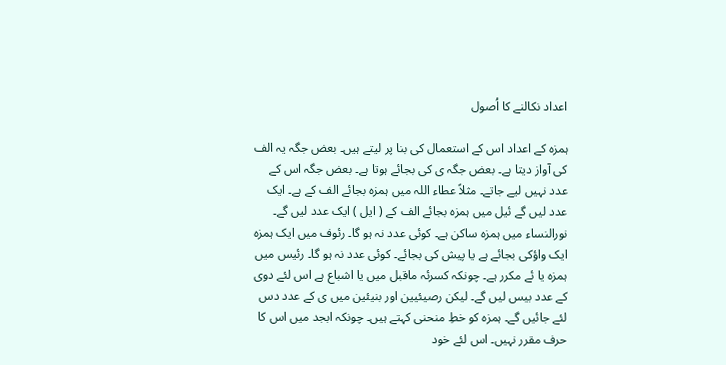اعداد نکالنے کا اُصول

ہمزہ کے اعداد اس کے استعمال کی بنا پر لیتے ہیں۔ بعض جگہ یہ الف کی آواز دیتا ہے۔ بعض جگہ ی کی بجائے ہوتا ہے۔ بعض جگہ اس کے عدد نہیں لیے جاتے۔ مثلاً عطاء اللہ میں ہمزہ بجائے الف کے ہے۔ ایک عدد لیں گے ئیل میں ہمزہ بجائے الف کے ( ایل ) ایک عدد لیں گے۔ نورالنساء میں ہمزہ ساکن ہے۔ کوئی عدد نہ ہو گا۔ رئوف میں ایک ہمزہ ایک واؤکی بجائے ہے یا پیش کی بجائے۔ کوئی عدد نہ ہو گا۔ رئیس میں ہمزہ یا ئے مکرر ہے۔ چونکہ کسرئہ ماقبل میں یا اشباع ہے اس لئے دوی کے عدد بیس لیں گے۔ لیکن رصیئیین اور بنیئین میں ی کے عدد دس لئے جائیں گے۔ ہمزہ کو خطِ منحنی کہتے ہیں۔ چونکہ ابجد میں اس کا حرف مقرر نہیں۔ اس لئے خود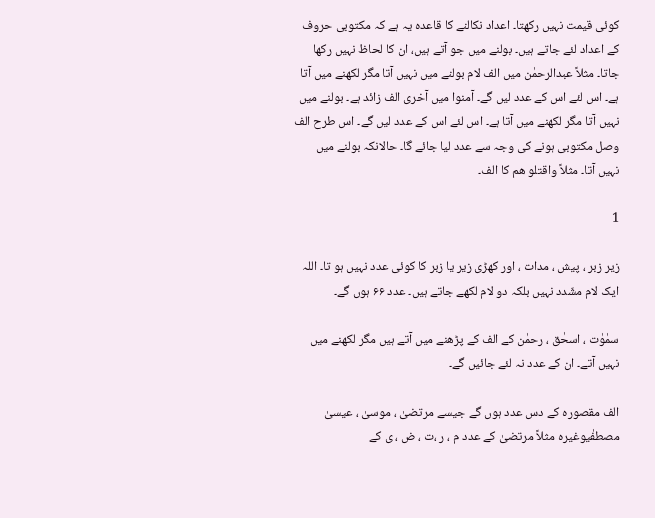کوئی قیمت نہیں رکھتا۔ اعداد نکالنے کا قاعدہ یہ ہے کہ مکتوبی حروف کے اعداد لئے جاتے ہیں۔ بولنے میں جو آتے ہیں، ان کا لحاظ نہیں رکھا جاتا۔ مثلاً عبدالرحمٰن میں الف لام بولنے میں نہیں آتا مگر لکھنے میں آتا ہے۔ اس لئے اس کے عدد لیں گے۔ آمنوا میں آخری الف زائد ہے۔ بولنے میں نہیں آتا مگر لکھنے میں آتا ہے۔ اس لئے اس کے عدد لیں گے۔ اس طرح الف وصل مکتوبی ہونے کی وجہ سے عدد لیا جائے گا۔ حالانکہ بولنے میں نہیں آتا۔ مثلاً واقتلو ھم کا الف۔

1

زیر زبر ، پیش ، مدات ، اور کھڑی زیر یا زبر کا کوئی عدد نہیں ہو تا۔ اللہ ایک لام مشّدد نہیں بلکہ دو لام لکھے جاتے ہیں۔ عدد ۶۶ ہوں گے۔

سمٰوٰت ، اسحٰق ، رحمٰن کے الف کے پڑھنے میں آتے ہیں مگر لکھنے میں نہیں آتے۔ ان کے عدد نہ لئے جائیں گے۔

الف مقصورہ کے دس عدد ہوں گے جیسے مرتضیٰ ، موسیٰ ، عیسیٰ مصطفٰیوغیرہ مثلاً مرتضیٰ کے عدد م ، ر ،ت ، ض ، ی کے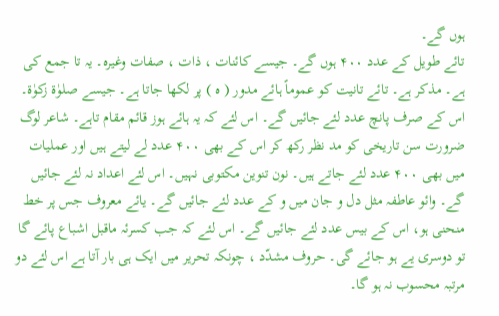ہوں گے۔
تائے طویل کے عدد ۴۰۰ ہوں گے۔ جیسے کائنات ، ذات ، صفات وغیرہ۔ یہ تا جمع کی ہے۔ مذکر ہے۔ تائے تانیت کو عموماً ہائے مدور ( ہ ) پر لکھا جاتا ہے۔ جیسے صلوٰۃ زکوٰۃ۔ اس کے صرف پانچ عدد لئے جائیں گے۔ اس لئے کہ یہ ہائے ہوز قائم مقام تاہے۔ شاعر لوگ ضرورت سن تاریخی کو مد نظر رکھ کر اس کے بھی ۴۰۰ عدد لے لیتے ہیں اور عملیات میں بھی ۴۰۰ عدد لئے جاتے ہیں۔ نون تنوین مکتوبی نہیں۔ اس لئے اعداد نہ لئے جائیں گے۔ وائو عاطفہ مثل دل و جان میں و کے عدد لئے جائیں گے۔ یائے معروف جس پر خط منحنی ہو، اس کے بیس عدد لئے جائیں گے۔ اس لئے کہ جب کسرئہ ماقبل اشباع پائے گا تو دوسری یے ہو جائے گی۔ حروف مشدّد ، چونکہ تحریر میں ایک ہی بار آتا ہے اس لئے دو مرتبہ محسوب نہ ہو گا۔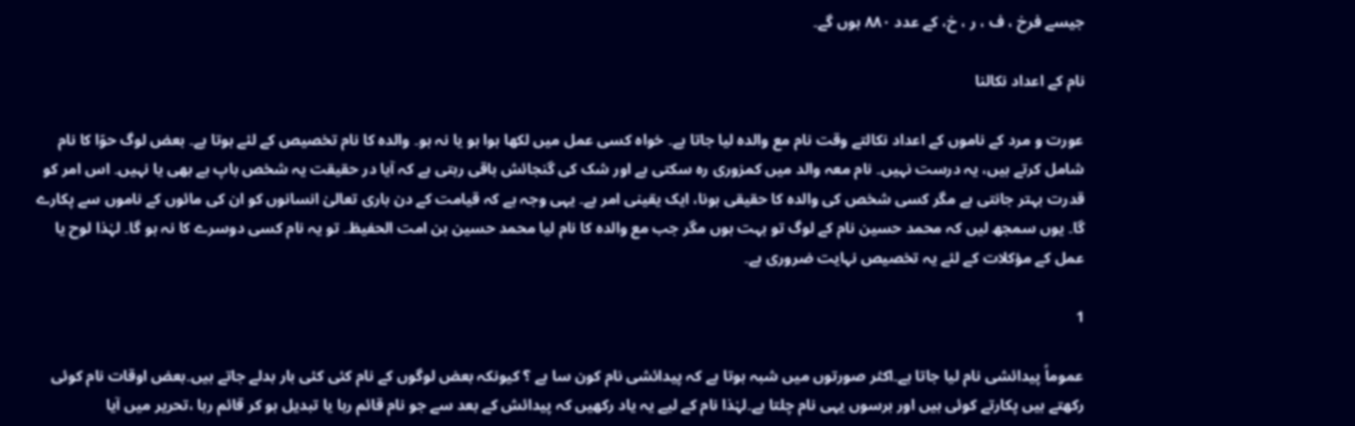جیسے فرخ ، ف ، ر ، خ، کے عدد ۸۸۰ ہوں گے۔

نام کے اعداد نکالنا

عورت و مرد کے ناموں کے اعداد نکالتے وقت نام مع والدہ لیا جاتا ہے۔ خواہ کسی عمل میں لکھا ہوا ہو یا نہ ہو۔ والدہ کا نام تخصیص کے لئے ہوتا ہے۔ بعض لوگ حوّا کا نام شامل کرتے ہیں، یہ درست نہیں۔ نام معہ والد میں کمزوری رہ سکتی ہے اور شک کی گنجائش باقی رہتی ہے کہ آیا در حقیقت یہ شخص باپ ہے بھی یا نہیں۔ اس امر کو قدرت بہتر جانتی ہے مگر کسی شخص کی والدہ کا حقیقی ہونا، ایک یقینی امر ہے۔ یہی وجہ ہے کہ قیامت کے دن باری تعالیٰ انسانوں کو ان کی مائوں کے ناموں سے پکارے گا۔ یوں سمجھ لیں کہ محمد حسین نام کے لوگ تو بہت ہوں مگر جب مع والدہ کا نام لیا محمد حسین بن امت الحفیظ۔ تو یہ نام کسی دوسرے کا نہ ہو گا۔ لہٰذا لوح یا عمل کے مؤکلات کے لئے یہ تخصیص نہایت ضروری ہے۔

1

عموماً پیدائشی نام لیا جاتا ہے۔اکثر صورتوں میں شبہ ہوتا ہے کہ پیدائشی نام کون سا ہے ؟ کیونکہ بعض لوگوں کے نام کئی کئی بار بدلے جاتے ہیں۔بعض اوقات نام کوئی رکھتے ہیں پکارتے کوئی ہیں اور برسوں یہی نام چلتا ہے۔لہٰذا نام کے لیے یہ یاد رکھیں کہ پیدائش کے بعد سے جو نام قائم رہا یا تبدیل ہو کر قائم رہا ،تحریر میں آیا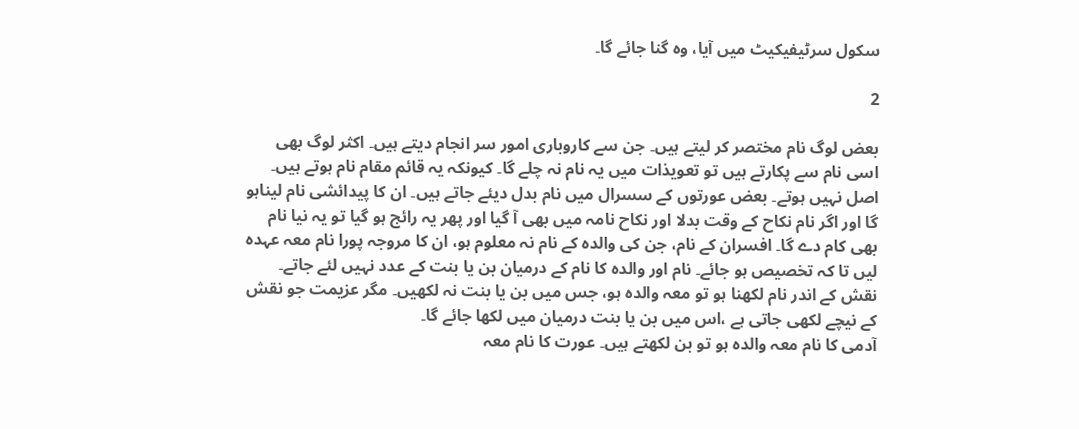سکول سرٹیفیکیٹ میں آیا، وہ گنا جائے گا۔

2

بعض لوگ نام مختصر کر لیتے ہیں۔ جن سے کاروباری امور سر انجام دیتے ہیں۔ اکثر لوگ بھی اسی نام سے پکارتے ہیں تو تعویذات میں یہ نام نہ چلے گا۔ کیونکہ یہ قائم مقام نام ہوتے ہیں۔ اصل نہیں ہوتے۔ بعض عورتوں کے سسرال میں نام بدل دیئے جاتے ہیں۔ ان کا پیدائشی نام لیناہو گا اور اگر نام نکاح کے وقت بدلا اور نکاح نامہ میں بھی آ گیا اور پھر یہ رائج ہو گیا تو یہ نیا نام بھی کام دے گا۔ افسران کے نام، جن کی والدہ کے نام نہ معلوم ہو، ان کا مروجہ پورا نام معہ عہدہ لیں تا کہ تخصیص ہو جائے۔ نام اور والدہ کا نام کے درمیان بن یا بنت کے عدد نہیں لئے جاتے۔ نقش کے اندر نام لکھنا ہو تو معہ والدہ ہو، جس میں بن یا بنت نہ لکھیں۔ مگر عزیمت جو نقش کے نیچے لکھی جاتی ہے ،اس میں بن یا بنت درمیان میں لکھا جائے گا۔
آدمی کا نام معہ والدہ ہو تو بن لکھتے ہیں۔ عورت کا نام معہ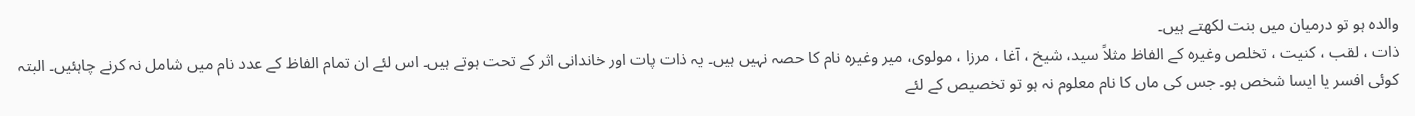والدہ ہو تو درمیان میں بنت لکھتے ہیں۔
ذات ، لقب ، کنیت ، تخلص وغیرہ کے الفاظ مثلاً سید، شیخ ، آغا ، مرزا ، مولوی، میر وغیرہ نام کا حصہ نہیں ہیں۔ یہ ذات پات اور خاندانی اثر کے تحت ہوتے ہیں۔ اس لئے ان تمام الفاظ کے عدد نام میں شامل نہ کرنے چاہئیں۔ البتہ کوئی افسر یا ایسا شخص ہو۔ جس کی ماں کا نام معلوم نہ ہو تو تخصیص کے لئے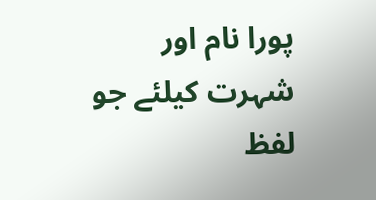پورا نام اور شہرت کیلئے جو لفظ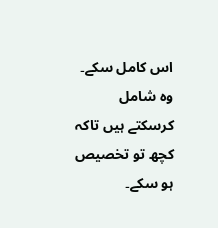اس کامل سکے۔ وہ شامل کرسکتے ہیں تاکہ کچھ تو تخصیص ہو سکے۔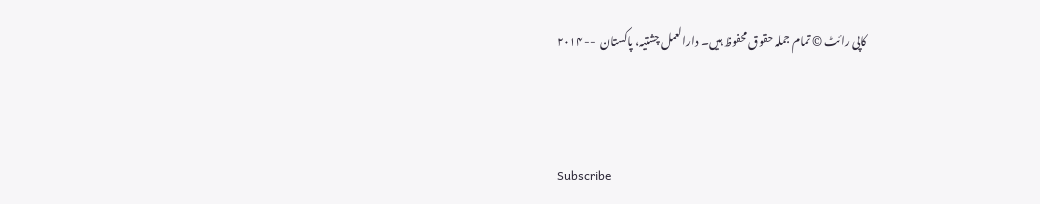کاپی رائٹ © تمام جملہ حقوق محفوظ ہیں۔ دارالعمل چشتیہ، پاکستان  -- ۲۰۱۴



Subscribe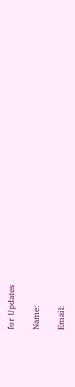for Updates

Name:

Email: